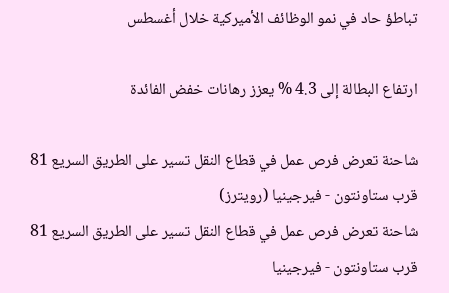تباطؤ حاد في نمو الوظائف الأميركية خلال أغسطس

ارتفاع البطالة إلى 4.3 % يعزز رهانات خفض الفائدة

شاحنة تعرض فرص عمل في قطاع النقل تسير على الطريق السريع 81 قرب ستاونتون - فيرجينيا (رويترز)
شاحنة تعرض فرص عمل في قطاع النقل تسير على الطريق السريع 81 قرب ستاونتون - فيرجينيا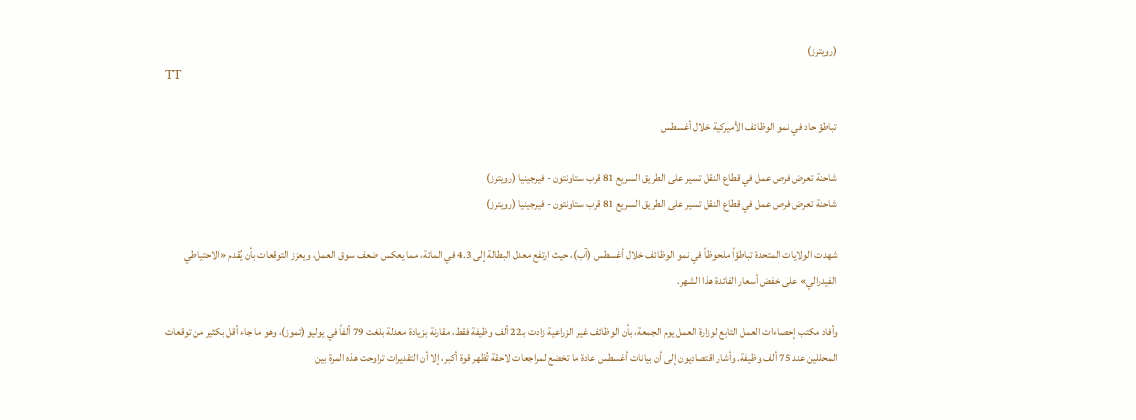(رويترز)
TT

تباطؤ حاد في نمو الوظائف الأميركية خلال أغسطس

شاحنة تعرض فرص عمل في قطاع النقل تسير على الطريق السريع 81 قرب ستاونتون - فيرجينيا (رويترز)
شاحنة تعرض فرص عمل في قطاع النقل تسير على الطريق السريع 81 قرب ستاونتون - فيرجينيا (رويترز)

شهدت الولايات المتحدة تباطؤاً ملحوظاً في نمو الوظائف خلال أغسطس (آب)، حيث ارتفع معدل البطالة إلى 4.3 في المائة، مما يعكس ضعف سوق العمل، ويعزز التوقعات بأن يُقدم «الاحتياطي الفيدرالي» على خفض أسعار الفائدة هذا الشهر.

وأفاد مكتب إحصاءات العمل التابع لوزارة العمل يوم الجمعة، بأن الوظائف غير الزراعية زادت بـ22 ألف وظيفة فقط، مقارنة بزيادة معدلة بلغت 79 ألفاً في يوليو (تموز)، وهو ما جاء أقل بكثير من توقعات المحللين عند 75 ألف وظيفة. وأشار اقتصاديون إلى أن بيانات أغسطس عادة ما تخضع لمراجعات لاحقة تُظهر قوة أكبر، إلا أن التقديرات تراوحت هذه المرة بين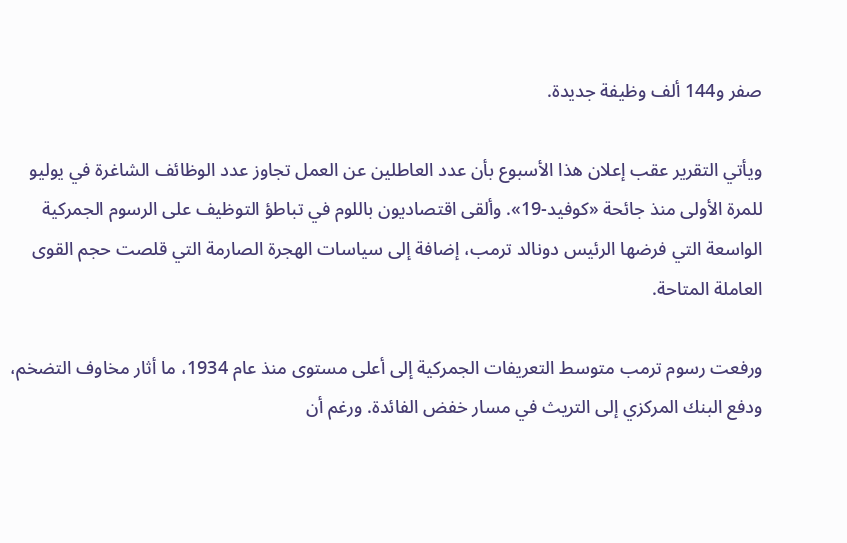صفر و144 ألف وظيفة جديدة.

ويأتي التقرير عقب إعلان هذا الأسبوع بأن عدد العاطلين عن العمل تجاوز عدد الوظائف الشاغرة في يوليو للمرة الأولى منذ جائحة «كوفيد-19». وألقى اقتصاديون باللوم في تباطؤ التوظيف على الرسوم الجمركية الواسعة التي فرضها الرئيس دونالد ترمب، إضافة إلى سياسات الهجرة الصارمة التي قلصت حجم القوى العاملة المتاحة.

ورفعت رسوم ترمب متوسط التعريفات الجمركية إلى أعلى مستوى منذ عام 1934، ما أثار مخاوف التضخم، ودفع البنك المركزي إلى التريث في مسار خفض الفائدة. ورغم أن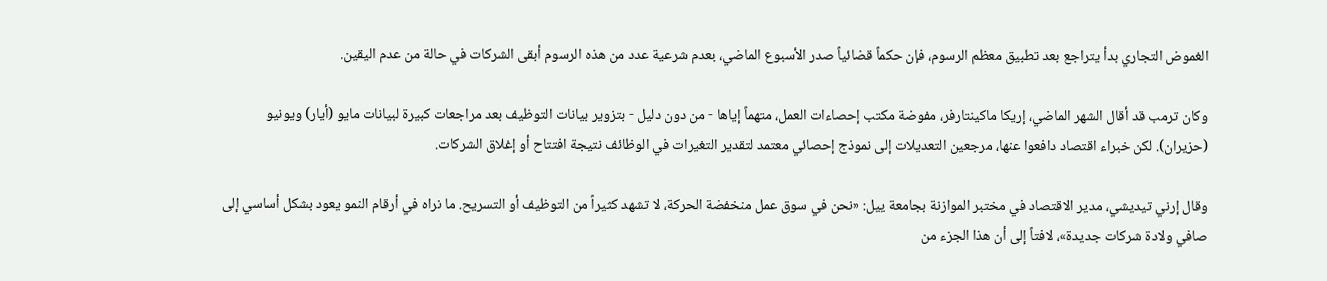الغموض التجاري بدأ يتراجع بعد تطبيق معظم الرسوم، فإن حكماً قضائياً صدر الأسبوع الماضي، بعدم شرعية عدد من هذه الرسوم أبقى الشركات في حالة من عدم اليقين.

وكان ترمب قد أقال الشهر الماضي، إريكا ماكينتارفر، مفوضة مكتب إحصاءات العمل، متهماً إياها - من دون دليل - بتزوير بيانات التوظيف بعد مراجعات كبيرة لبيانات مايو (أيار) ويونيو (حزيران). لكن خبراء اقتصاد دافعوا عنها، مرجعين التعديلات إلى نموذج إحصائي معتمد لتقدير التغيرات في الوظائف نتيجة افتتاح أو إغلاق الشركات.

وقال إرني تيديشي، مدير الاقتصاد في مختبر الموازنة بجامعة ييل: «نحن في سوق عمل منخفضة الحركة، لا تشهد كثيراً من التوظيف أو التسريح. ما نراه في أرقام النمو يعود بشكل أساسي إلى صافي ولادة شركات جديدة»، لافتاً إلى أن هذا الجزء من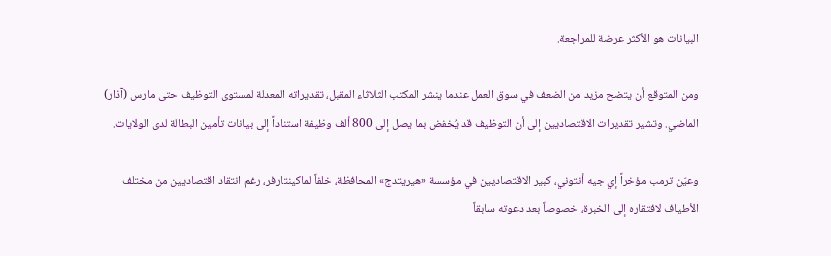البيانات هو الأكثر عرضة للمراجعة.

ومن المتوقع أن يتضح مزيد من الضعف في سوق العمل عندما ينشر المكتب الثلاثاء المقبل، تقديراته المعدلة لمستوى التوظيف حتى مارس (آذار) الماضي. وتشير تقديرات الاقتصاديين إلى أن التوظيف قد يُخفض بما يصل إلى 800 ألف وظيفة استناداً إلى بيانات تأمين البطالة لدى الولايات.

وعيّن ترمب مؤخراً إي جيه أنتوني، كبير الاقتصاديين في مؤسسة «هيريتدج» المحافظة، خلفاً لماكينتارفر، رغم انتقاد اقتصاديين من مختلف الأطياف لافتقاره إلى الخبرة، خصوصاً بعد دعوته سابقاً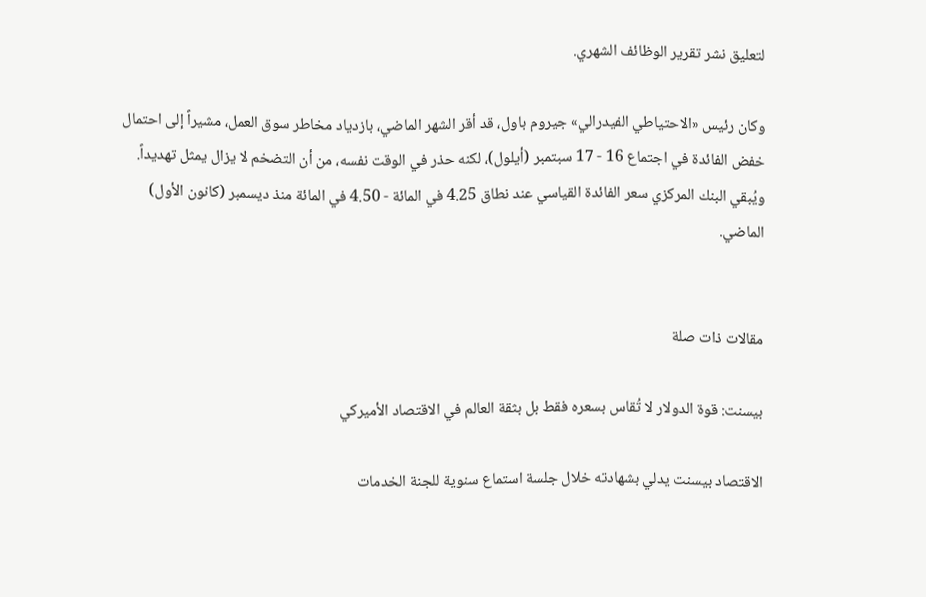لتعليق نشر تقرير الوظائف الشهري.

وكان رئيس «الاحتياطي الفيدرالي» جيروم باول، قد أقر الشهر الماضي، بازدياد مخاطر سوق العمل، مشيراً إلى احتمال خفض الفائدة في اجتماع 16 - 17 سبتمبر (أيلول)، لكنه حذر في الوقت نفسه، من أن التضخم لا يزال يمثل تهديداً. ويُبقي البنك المركزي سعر الفائدة القياسي عند نطاق 4.25 في المائة - 4.50 في المائة منذ ديسمبر (كانون الأول) الماضي.


مقالات ذات صلة

بيسنت: قوة الدولار لا تُقاس بسعره فقط بل بثقة العالم في الاقتصاد الأميركي

الاقتصاد بيسنت يدلي بشهادته خلال جلسة استماع سنوية للجنة الخدمات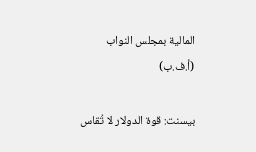المالية بمجلس النواب (أ.ف.ب)

بيسنت: قوة الدولار لا تُقاس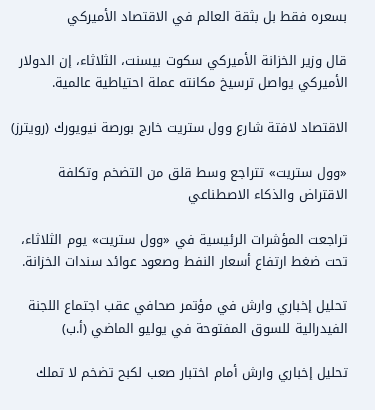بسعره فقط بل بثقة العالم في الاقتصاد الأميركي

قال وزير الخزانة الأميركي سكوت بيسنت، الثلاثاء، إن الدولار الأميركي يواصل ترسيخ مكانته عملة احتياطية عالمية.

الاقتصاد لافتة شارع وول ستريت خارج بورصة نيويورك (رويترز)

«وول ستريت» تتراجع وسط قلق من التضخم وتكلفة الاقتراض والذكاء الاصطناعي

تراجعت المؤشرات الرئيسية في «وول ستريت» يوم الثلاثاء، تحت ضغط ارتفاع أسعار النفط وصعود عوائد سندات الخزانة.

تحليل إخباري وارش في مؤتمر صحافي عقب اجتماع اللجنة الفيدرالية للسوق المفتوحة في يوليو الماضي (أ.ب)

تحليل إخباري وارش أمام اختبار صعب لكبح تضخم لا تملك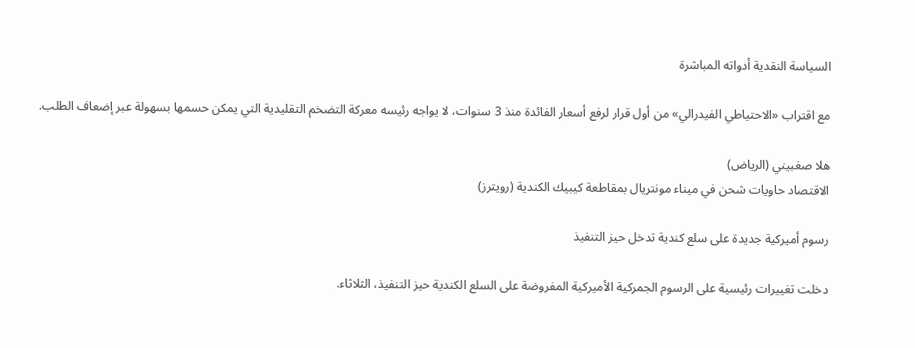السياسة النقدية أدواته المباشرة

مع اقتراب «الاحتياطي الفيدرالي» من أول قرار لرفع أسعار الفائدة منذ 3 سنوات، لا يواجه رئيسه معركة التضخم التقليدية التي يمكن حسمها بسهولة عبر إضعاف الطلب.

هلا صغبيني (الرياض)
الاقتصاد حاويات شحن في ميناء مونتريال بمقاطعة كيبيك الكندية (رويترز)

رسوم أميركية جديدة على سلع كندية تدخل حيز التنفيذ

دخلت تغييرات رئيسية على الرسوم الجمركية الأميركية المفروضة على السلع الكندية حيز التنفيذ، الثلاثاء.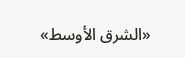«الشرق الأوسط»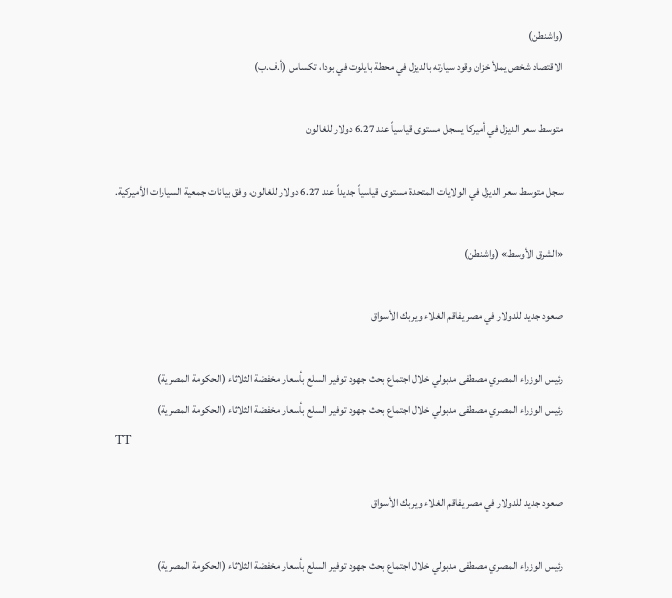(واشنطن)
الاقتصاد شخص يملأ خزان وقود سيارته بالديزل في محطة بايلوت في بودا، تكساس (أ.ف.ب)

متوسط سعر الديزل في أميركا يسجل مستوى قياسياً عند 6.27 دولار للغالون

سجل متوسط سعر الديزل في الولايات المتحدة مستوى قياسياً جديداً عند 6.27 دولار للغالون، وفق بيانات جمعية السيارات الأميركية.

«الشرق الأوسط» (واشنطن)

صعود جديد للدولار في مصر يفاقم الغلاء ويربك الأسواق

رئيس الوزراء المصري مصطفى مدبولي خلال اجتماع بحث جهود توفير السلع بأسعار مخفضة الثلاثاء (الحكومة المصرية)
رئيس الوزراء المصري مصطفى مدبولي خلال اجتماع بحث جهود توفير السلع بأسعار مخفضة الثلاثاء (الحكومة المصرية)
TT

صعود جديد للدولار في مصر يفاقم الغلاء ويربك الأسواق

رئيس الوزراء المصري مصطفى مدبولي خلال اجتماع بحث جهود توفير السلع بأسعار مخفضة الثلاثاء (الحكومة المصرية)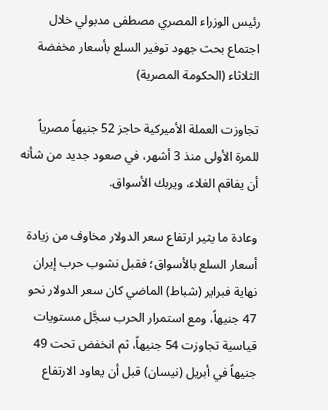رئيس الوزراء المصري مصطفى مدبولي خلال اجتماع بحث جهود توفير السلع بأسعار مخفضة الثلاثاء (الحكومة المصرية)

تجاوزت العملة الأميركية حاجز 52 جنيهاً مصرياً للمرة الأولى منذ 3 أشهر، في صعود جديد من شأنه أن يفاقم الغلاء، ويربك الأسواق.

وعادة ما يثير ارتفاع سعر الدولار مخاوف من زيادة أسعار السلع بالأسواق؛ فقبل نشوب حرب إيران نهاية فبراير (شباط) الماضي كان سعر الدولار نحو 47 جنيهاً، ومع استمرار الحرب سجَّل مستويات قياسية تجاوزت 54 جنيهاً، ثم انخفض تحت 49 جنيهاً في أبريل (نيسان) قبل أن يعاود الارتفاع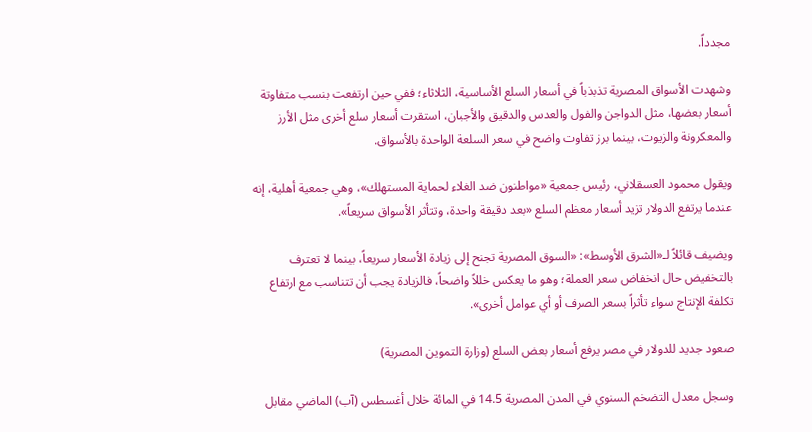مجدداً.

وشهدت الأسواق المصرية تذبذباً في أسعار السلع الأساسية، الثلاثاء؛ ففي حين ارتفعت بنسب متفاوتة أسعار بعضها، مثل الدواجن والفول والعدس والدقيق والأجبان، استقرت أسعار سلع أخرى مثل الأرز والمعكرونة والزيوت، بينما برز تفاوت واضح في سعر السلعة الواحدة بالأسواق.

ويقول محمود العسقلاني، رئيس جمعية «مواطنون ضد الغلاء لحماية المستهلك»، وهي جمعية أهلية، إنه عندما يرتفع الدولار تزيد أسعار معظم السلع «بعد دقيقة واحدة، وتتأثر الأسواق سريعاً».

ويضيف قائلاً لـ«الشرق الأوسط»: «السوق المصرية تجنح إلى زيادة الأسعار سريعاً، بينما لا تعترف بالتخفيض حال انخفاض سعر العملة؛ وهو ما يعكس خللاً واضحاً، فالزيادة يجب أن تتناسب مع ارتفاع تكلفة الإنتاج سواء تأثراً بسعر الصرف أو أي عوامل أخرى».

صعود جديد للدولار في مصر يرفع أسعار بعض السلع (وزارة التموين المصرية)

وسجل معدل التضخم السنوي في المدن المصرية 14.5 في المائة خلال أغسطس (آب) الماضي مقابل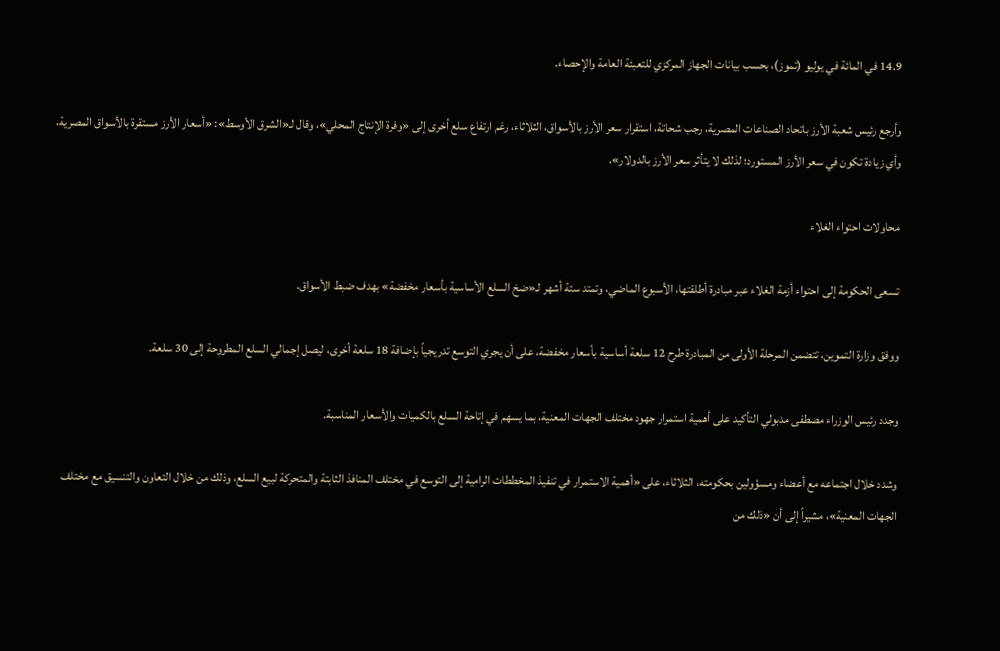14.9 في المائة في يوليو (تموز)، بحسب بيانات الجهاز المركزي للتعبئة العامة والإحصاء.

وأرجع رئيس شعبة الأرز باتحاد الصناعات المصرية، رجب شحاتة، استقرار سعر الأرز بالأسواق، الثلاثاء، رغم ارتفاع سلع أخرى إلى «وفرة الإنتاج المحلي»، وقال لـ«الشرق الأوسط»: «أسعار الأرز مستقرة بالأسواق المصرية، وأي زيادة تكون في سعر الأرز المستورد؛ لذلك لا يتأثر سعر الأرز بالدولار».

محاولات احتواء الغلاء

تسعى الحكومة إلى احتواء أزمة الغلاء عبر مبادرة أطلقتها، الأسبوع الماضي، وتمتد ستة أشهر لـ«ضخ السلع الأساسية بأسعار مخفضة» بهدف ضبط الأسواق.

ووفق وزارة التموين، تتضمن المرحلة الأولى من المبادرة طرح 12 سلعة أساسية بأسعار مخفضة، على أن يجري التوسع تدريجياً بإضافة 18 سلعة أخرى، ليصل إجمالي السلع المطروحة إلى 30 سلعة.

وجدد رئيس الوزراء مصطفى مدبولي التأكيد على أهمية استمرار جهود مختلف الجهات المعنية، بما يسهم في إتاحة السلع بالكميات والأسعار المناسبة.

وشدد خلال اجتماعه مع أعضاء ومسؤولين بحكومته، الثلاثاء، على «أهمية الاستمرار في تنفيذ المخططات الرامية إلى التوسع في مختلف المنافذ الثابتة والمتحركة لبيع السلع، وذلك من خلال التعاون والتنسيق مع مختلف الجهات المعنية»، مشيراً إلى أن «ذلك من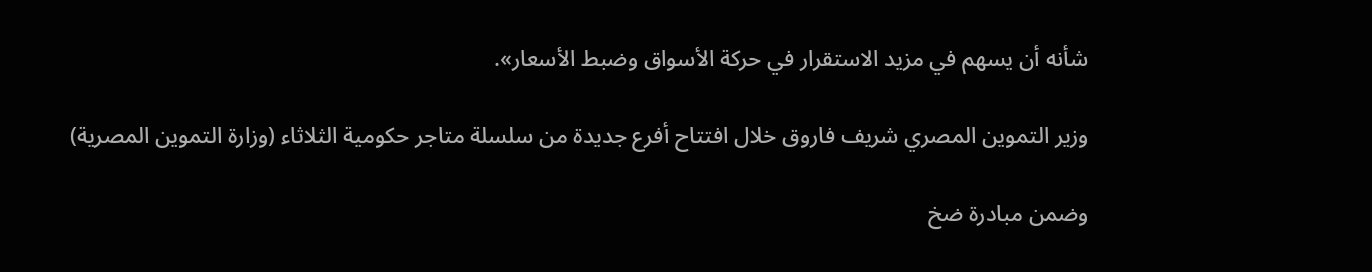شأنه أن يسهم في مزيد الاستقرار في حركة الأسواق وضبط الأسعار».

وزير التموين المصري شريف فاروق خلال افتتاح أفرع جديدة من سلسلة متاجر حكومية الثلاثاء (وزارة التموين المصرية)

وضمن مبادرة ضخ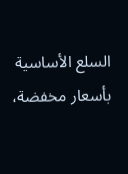السلع الأساسية بأسعار مخفضة،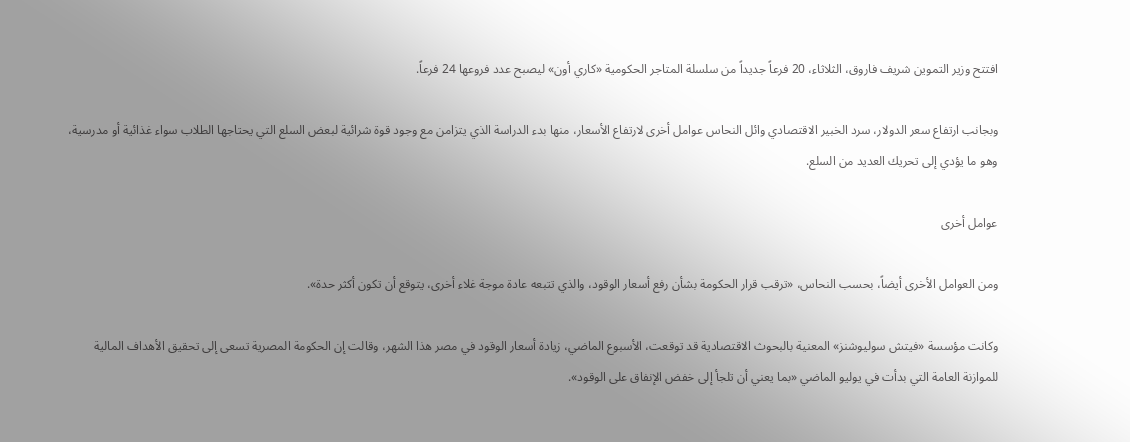افتتح وزير التموين شريف فاروق، الثلاثاء، 20 فرعاً جديداً من سلسلة المتاجر الحكومية «كاري أون» ليصبح عدد فروعها 24 فرعاً.

وبجانب ارتفاع سعر الدولار، سرد الخبير الاقتصادي وائل النحاس عوامل أخرى لارتفاع الأسعار، منها بدء الدراسة الذي يتزامن مع وجود قوة شرائية لبعض السلع التي يحتاجها الطلاب سواء غذائية أو مدرسية، وهو ما يؤدي إلى تحريك العديد من السلع.

عوامل أخرى

ومن العوامل الأخرى أيضاً، بحسب النحاس، «ترقب قرار الحكومة بشأن رفع أسعار الوقود، والذي تتبعه عادة موجة غلاء أخرى، يتوقع أن تكون أكثر حدة».

وكانت مؤسسة «فيتش سوليوشنز» المعنية بالبحوث الاقتصادية قد توقعت، الأسبوع الماضي، زيادة أسعار الوقود في مصر هذا الشهر، وقالت إن الحكومة المصرية تسعى إلى تحقيق الأهداف المالية للموازنة العامة التي بدأت في يوليو الماضي «بما يعني أن تلجأ إلى خفض الإنفاق على الوقود».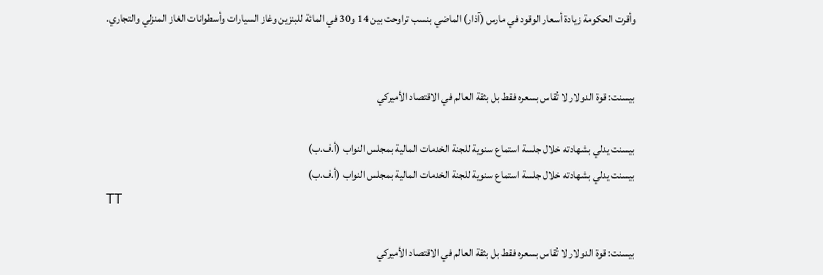وأقرت الحكومة زيادة أسعار الوقود في مارس (آذار) الماضي بنسب تراوحت بين 14 و30 في المائة للبنزين وغاز السيارات وأسطوانات الغاز المنزلي والتجاري.


بيسنت: قوة الدولار لا تُقاس بسعره فقط بل بثقة العالم في الاقتصاد الأميركي

بيسنت يدلي بشهادته خلال جلسة استماع سنوية للجنة الخدمات المالية بمجلس النواب (أ.ف.ب)
بيسنت يدلي بشهادته خلال جلسة استماع سنوية للجنة الخدمات المالية بمجلس النواب (أ.ف.ب)
TT

بيسنت: قوة الدولار لا تُقاس بسعره فقط بل بثقة العالم في الاقتصاد الأميركي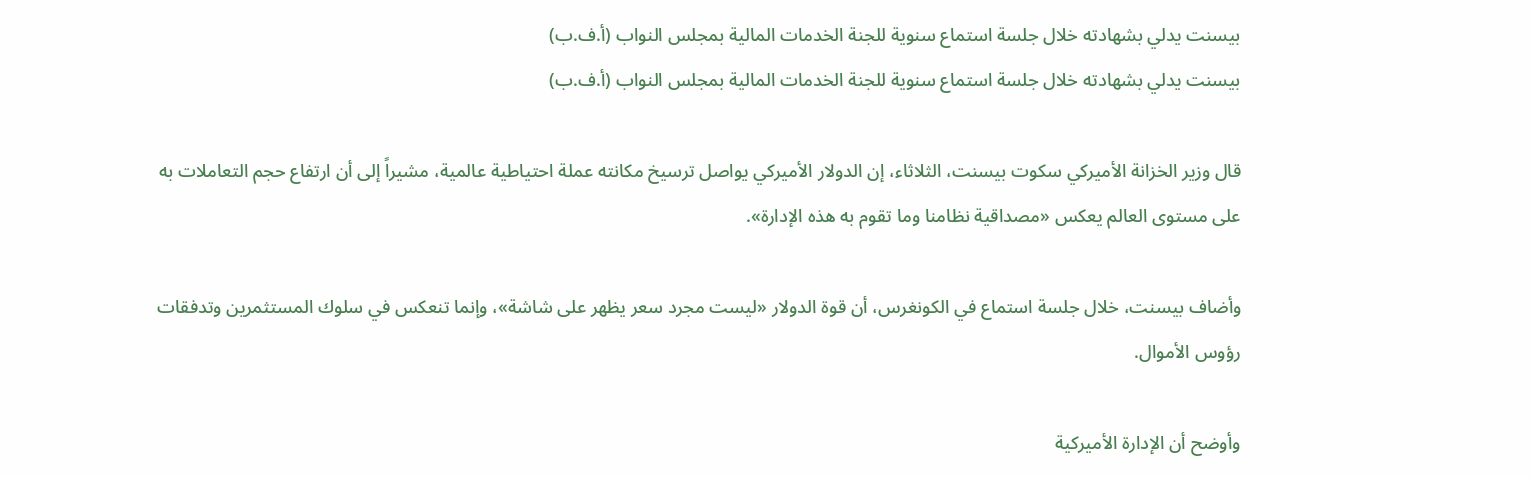بيسنت يدلي بشهادته خلال جلسة استماع سنوية للجنة الخدمات المالية بمجلس النواب (أ.ف.ب)
بيسنت يدلي بشهادته خلال جلسة استماع سنوية للجنة الخدمات المالية بمجلس النواب (أ.ف.ب)

قال وزير الخزانة الأميركي سكوت بيسنت، الثلاثاء، إن الدولار الأميركي يواصل ترسيخ مكانته عملة احتياطية عالمية، مشيراً إلى أن ارتفاع حجم التعاملات به على مستوى العالم يعكس «مصداقية نظامنا وما تقوم به هذه الإدارة».

وأضاف بيسنت، خلال جلسة استماع في الكونغرس، أن قوة الدولار «ليست مجرد سعر يظهر على شاشة»، وإنما تنعكس في سلوك المستثمرين وتدفقات رؤوس الأموال.

وأوضح أن الإدارة الأميركية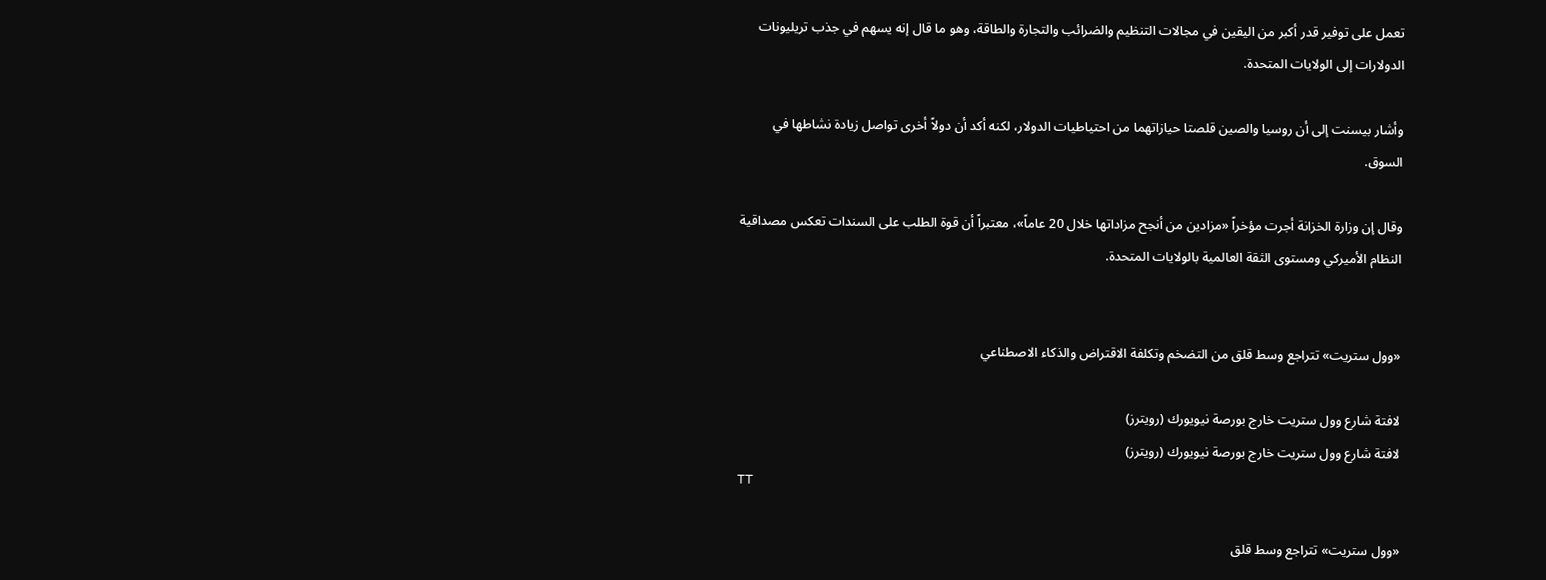تعمل على توفير قدر أكبر من اليقين في مجالات التنظيم والضرائب والتجارة والطاقة، وهو ما قال إنه يسهم في جذب تريليونات الدولارات إلى الولايات المتحدة.

وأشار بيسنت إلى أن روسيا والصين قلصتا حيازاتهما من احتياطيات الدولار، لكنه أكد أن دولاً أخرى تواصل زيادة نشاطها في السوق.

وقال إن وزارة الخزانة أجرت مؤخراً «مزادين من أنجح مزاداتها خلال 20 عاماً»، معتبراً أن قوة الطلب على السندات تعكس مصداقية النظام الأميركي ومستوى الثقة العالمية بالولايات المتحدة.


«وول ستريت» تتراجع وسط قلق من التضخم وتكلفة الاقتراض والذكاء الاصطناعي

لافتة شارع وول ستريت خارج بورصة نيويورك (رويترز)
لافتة شارع وول ستريت خارج بورصة نيويورك (رويترز)
TT

«وول ستريت» تتراجع وسط قلق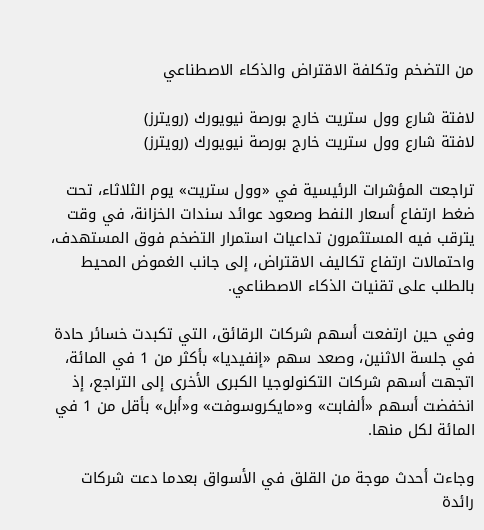من التضخم وتكلفة الاقتراض والذكاء الاصطناعي

لافتة شارع وول ستريت خارج بورصة نيويورك (رويترز)
لافتة شارع وول ستريت خارج بورصة نيويورك (رويترز)

تراجعت المؤشرات الرئيسية في «وول ستريت» يوم الثلاثاء، تحت ضغط ارتفاع أسعار النفط وصعود عوائد سندات الخزانة، في وقت يترقب فيه المستثمرون تداعيات استمرار التضخم فوق المستهدف، واحتمالات ارتفاع تكاليف الاقتراض، إلى جانب الغموض المحيط بالطلب على تقنيات الذكاء الاصطناعي.

وفي حين ارتفعت أسهم شركات الرقائق، التي تكبدت خسائر حادة في جلسة الاثنين، وصعد سهم «إنفيديا» بأكثر من 1 في المائة، اتجهت أسهم شركات التكنولوجيا الكبرى الأخرى إلى التراجع، إذ انخفضت أسهم «ألفابت» و«مايكروسوفت» و«أبل» بأقل من 1 في المائة لكل منها.

وجاءت أحدث موجة من القلق في الأسواق بعدما دعت شركات رائدة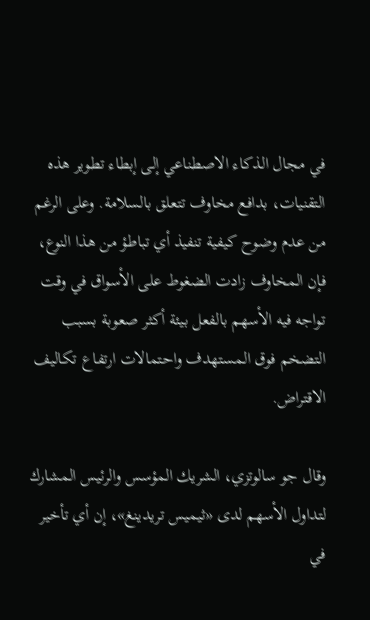في مجال الذكاء الاصطناعي إلى إبطاء تطوير هذه التقنيات، بدافع مخاوف تتعلق بالسلامة. وعلى الرغم من عدم وضوح كيفية تنفيذ أي تباطؤ من هذا النوع، فإن المخاوف زادت الضغوط على الأسواق في وقت تواجه فيه الأسهم بالفعل بيئة أكثر صعوبة بسبب التضخم فوق المستهدف واحتمالات ارتفاع تكاليف الاقتراض.

وقال جو سالوتزي، الشريك المؤسس والرئيس المشارك لتداول الأسهم لدى «ثيميس تريدينغ»، إن أي تأخير في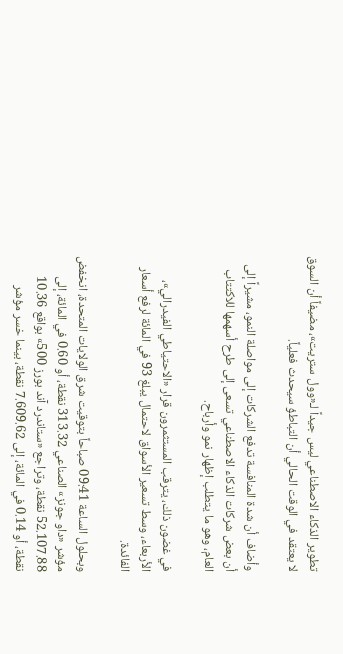تطوير الذكاء الاصطناعي ليس جيداً لـ«وول ستريت»، مضيفاً أن السوق لا يعتقد في الوقت الحالي أن التباطؤ سيحدث فعلياً.

وأضاف أن شدة المنافسة تدفع الشركات إلى مواصلة النمو، مشيراً إلى أن بعض شركات الذكاء الاصطناعي تسعى إلى طرح أسهمها للاكتتاب العام، وهو ما يتطلب إظهار نمو وأرباح.

في غضون ذلك، يترقب المستثمرون قرار «الاحتياطي الفيدرالي»، الأربعاء، وسط تسعير الأسواق لاحتمال يبلغ 93 في المائة لرفع أسعار الفائدة.

وبحلول الساعة 09:41 صباحاً بتوقيت شرق الولايات المتحدة، انخفض مؤشر «داو جونز» الصناعي 313.32 نقطة، أو 0.60 في المائة، إلى 52.107.88 نقطة، وتراجع «ستاندرد آند بورز 500» بواقع 10.36 نقطة، أو 0.14 في المائة، إلى 7.609.62 نقطة، بينما خسر مؤشر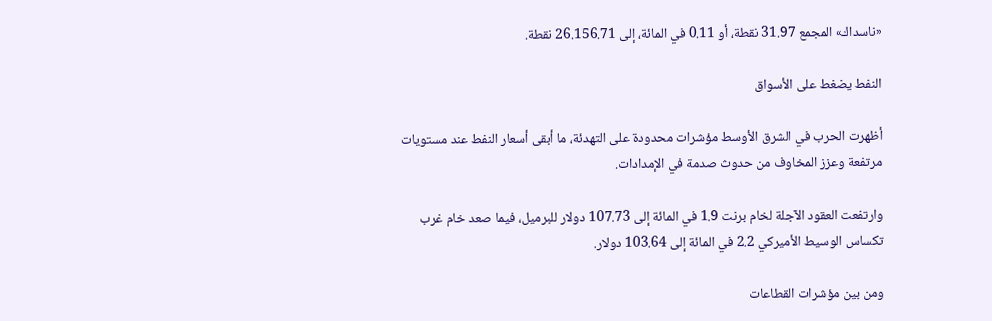«ناسداك» المجمع 31.97 نقطة، أو 0.11 في المائة، إلى 26.156.71 نقطة.

النفط يضغط على الأسواق

أظهرت الحرب في الشرق الأوسط مؤشرات محدودة على التهدئة، ما أبقى أسعار النفط عند مستويات مرتفعة وعزز المخاوف من حدوث صدمة في الإمدادات.

وارتفعت العقود الآجلة لخام برنت 1.9 في المائة إلى 107.73 دولار للبرميل، فيما صعد خام غرب تكساس الوسيط الأميركي 2.2 في المائة إلى 103.64 دولار.

ومن بين مؤشرات القطاعات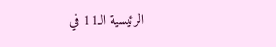الرئيسية الـ11 في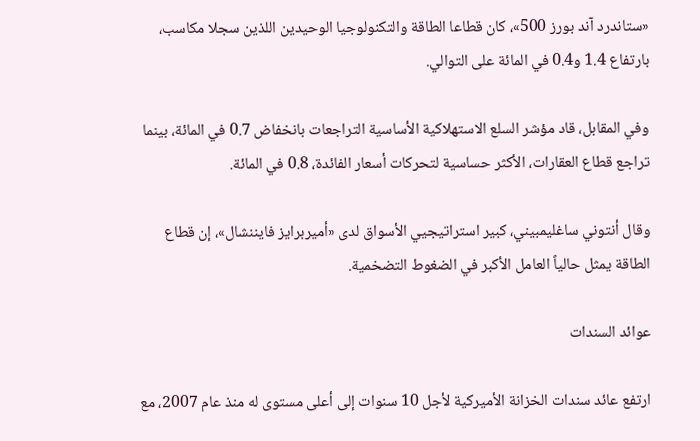«ستاندرد آند بورز 500»، كان قطاعا الطاقة والتكنولوجيا الوحيدين اللذين سجلا مكاسب، بارتفاع 1.4 و0.4 في المائة على التوالي.

وفي المقابل، قاد مؤشر السلع الاستهلاكية الأساسية التراجعات بانخفاض 0.7 في المائة، بينما تراجع قطاع العقارات، الأكثر حساسية لتحركات أسعار الفائدة، 0.8 في المائة.

وقال أنتوني ساغليمبيني، كبير استراتيجيي الأسواق لدى «أميربرايز فايننشال»، إن قطاع الطاقة يمثل حالياً العامل الأكبر في الضغوط التضخمية.

عوائد السندات

ارتفع عائد سندات الخزانة الأميركية لأجل 10 سنوات إلى أعلى مستوى له منذ عام 2007، مع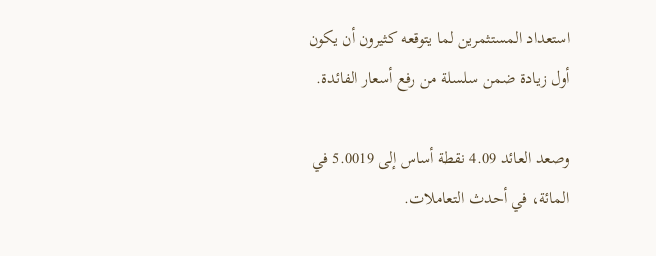استعداد المستثمرين لما يتوقعه كثيرون أن يكون أول زيادة ضمن سلسلة من رفع أسعار الفائدة.

وصعد العائد 4.09 نقطة أساس إلى 5.0019 في المائة، في أحدث التعاملات.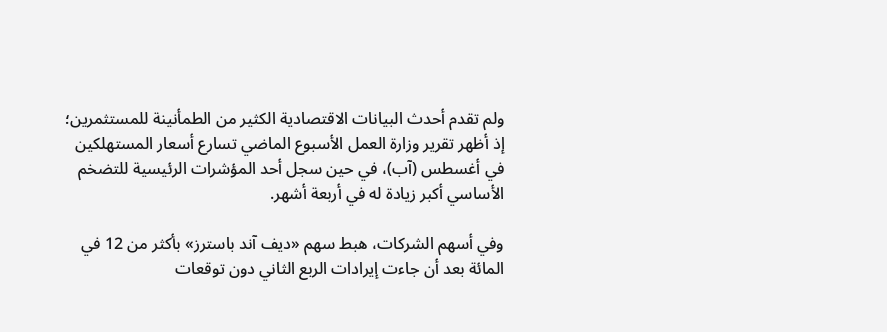ولم تقدم أحدث البيانات الاقتصادية الكثير من الطمأنينة للمستثمرين؛ إذ أظهر تقرير وزارة العمل الأسبوع الماضي تسارع أسعار المستهلكين في أغسطس (آب)، في حين سجل أحد المؤشرات الرئيسية للتضخم الأساسي أكبر زيادة له في أربعة أشهر.

وفي أسهم الشركات، هبط سهم «ديف آند باسترز» بأكثر من 12 في المائة بعد أن جاءت إيرادات الربع الثاني دون توقعات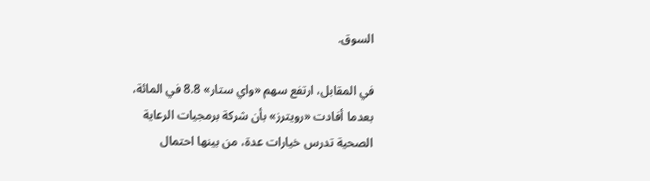السوق.

في المقابل، ارتفع سهم «واي ستار» 8.8 في المائة، بعدما أفادت «رويترز» بأن شركة برمجيات الرعاية الصحية تدرس خيارات عدة، من بينها احتمال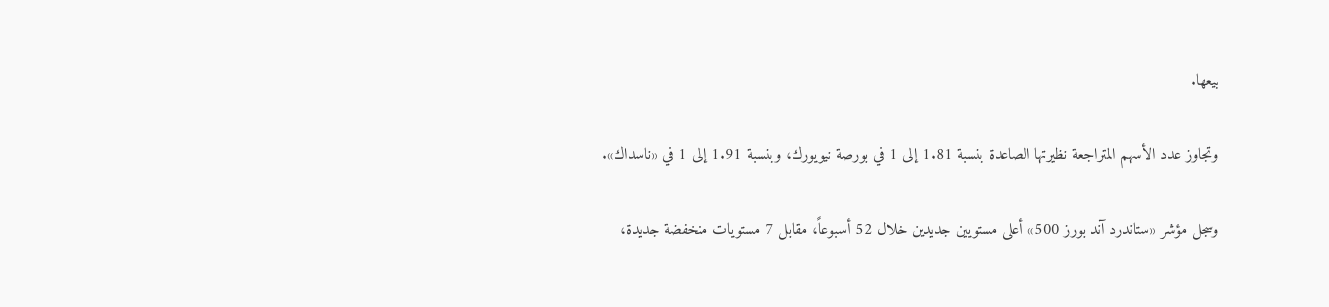بيعها.

وتجاوز عدد الأسهم المتراجعة نظيرتها الصاعدة بنسبة 1.81 إلى 1 في بورصة نيويورك، وبنسبة 1.91 إلى 1 في «ناسداك».

وسجل مؤشر «ستاندرد آند بورز 500» أعلى مستويين جديدين خلال 52 أسبوعاً، مقابل 7 مستويات منخفضة جديدة،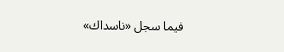فيما سجل «ناسداك»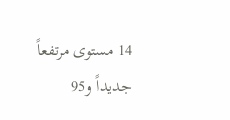14 مستوى مرتفعاً جديداً و95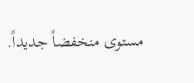مستوى منخفضاً جديداً.